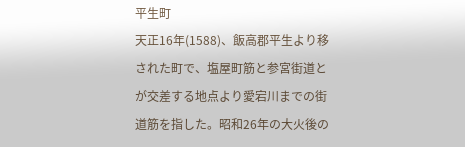平生町
天正16年(1588)、飯高郡平生より移された町で、塩屋町筋と参宮街道とが交差する地点より愛宕川までの街道筋を指した。昭和26年の大火後の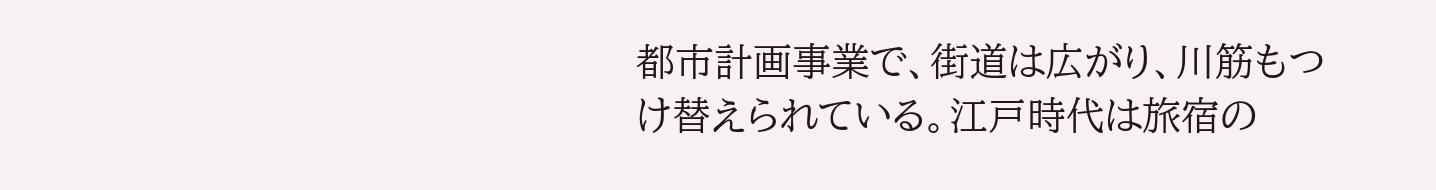都市計画事業で、街道は広がり、川筋もつけ替えられている。江戸時代は旅宿の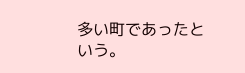多い町であったという。